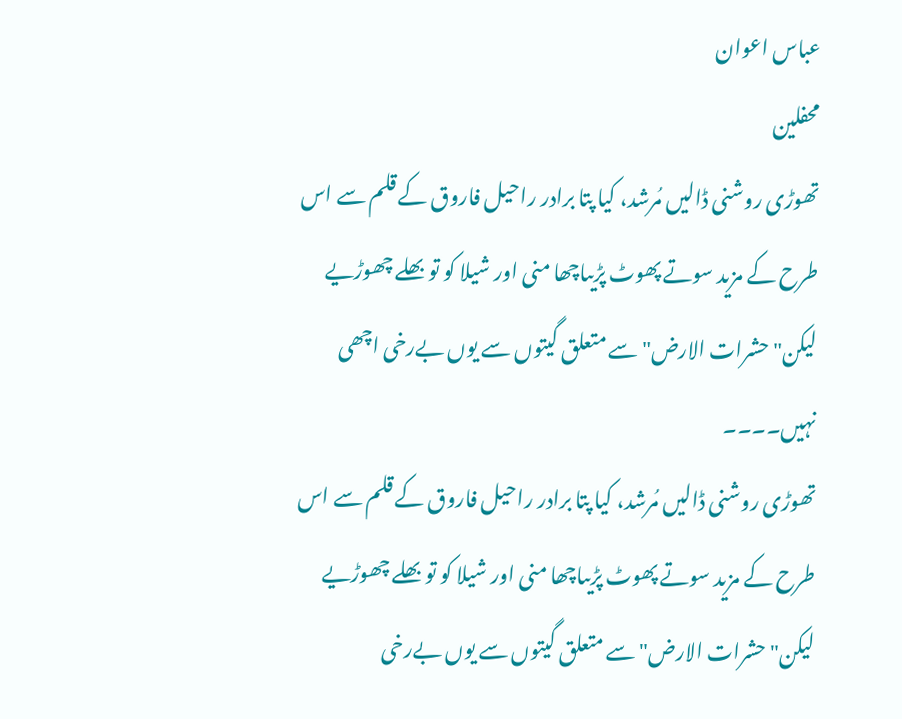عباس اعوان
محفلین
تھوڑی روشنی ڈالیں مُرشد، کیا پتا برادر راحیل فاروق کے قلم سے اس طرح کے مزید سوتے پھوٹ پڑیںاچھا منی اور شیلا کو تو بھلے چھوڑیے لیکن"حشرات الارض" سے متعلق گیتوں سے یوں بےرخی اچھی نہیں۔۔۔۔
تھوڑی روشنی ڈالیں مُرشد، کیا پتا برادر راحیل فاروق کے قلم سے اس طرح کے مزید سوتے پھوٹ پڑیںاچھا منی اور شیلا کو تو بھلے چھوڑیے لیکن"حشرات الارض" سے متعلق گیتوں سے یوں بےرخی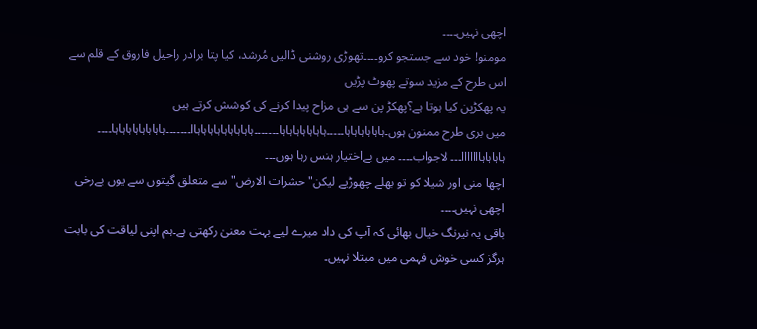اچھی نہیں۔۔۔۔
مومنو! خود سے جستجو کرو۔۔۔۔تھوڑی روشنی ڈالیں مُرشد، کیا پتا برادر راحیل فاروق کے قلم سے اس طرح کے مزید سوتے پھوٹ پڑیں
یہ پھکڑپن کیا ہوتا ہے؟پھکڑ پن سے ہی مزاح پیدا کرنے کی کوشش کرتے ہیں
میں بری طرح ممنون ہوں۔ہاہاہاہاہاہا۔۔۔۔۔ہاہاہاہاہاہاہا۔۔۔۔۔۔۔ہاہاہاہاہاہاہاہاہاا۔۔۔۔۔۔۔ہاہاہاہاہاہاہاہا۔۔۔۔
ہاہاہاہااااااا۔۔۔ لاجواب۔۔۔۔ میں بےاختیار ہنس رہا ہوں۔۔۔
اچھا منی اور شیلا کو تو بھلے چھوڑیے لیکن"حشرات الارض" سے متعلق گیتوں سے یوں بےرخی اچھی نہیں۔۔۔۔
باقی یہ نیرنگ خیال بھائی کہ آپ کی داد میرے لیے بہت معنیٰ رکھتی ہے۔ہم اپنی لیاقت کی بابت ہرگز کسی خوش فہمی میں مبتلا نہیں۔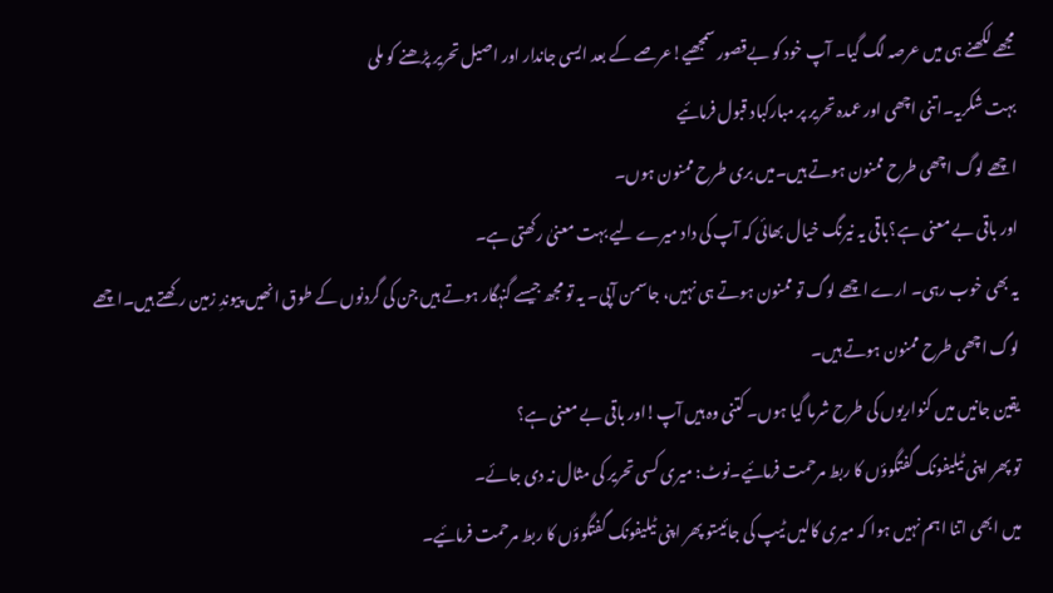مجھے لکھنے ہی میں عرصہ لگ گیا۔ آپ خود کو بےقصور سمجھیے!عرصے کے بعد ایسی جاندار اور اصیل تحریر پڑھنے کو ملی
بہت شکریہ۔اتنی اچھی اور عمدہ تحریر پر مبارکباد قبول فرمائیے
اچھے لوگ اچھی طرح ممنون ہوتے ہیں۔میں بری طرح ممنون ہوں۔
اور باقی بے معنی ہے؟باقی یہ نیرنگ خیال بھائی کہ آپ کی داد میرے لیے بہت معنیٰ رکھتی ہے۔
یہ بھی خوب رہی۔ ارے اچھے لوگ تو ممنون ہوتے ہی نہیں، جاسمن آپی۔ یہ تو مجھ جیسے گنہگار ہوتے ہیں جن کی گردنوں کے طوق انھیں پیوندِ زمین رکھتے ہیں۔اچھے لوگ اچھی طرح ممنون ہوتے ہیں۔
یقین جانیں میں کنواریوں کی طرح شرما گیا ہوں۔ کتنی وہ ہیں آپ!اور باقی بے معنی ہے؟
تو پھر اپنی ٹیلیفونک گفتگوؤں کا ربط مرحمت فرمائیے۔نوٹ: میری کسی تحریر کی مثال نہ دی جائے۔
میں ابھی اتنا اہم نہیں ہوا کہ میری کالیں ٹیپ کی جائیںتو پھر اپنی ٹیلیفونک گفتگوؤں کا ربط مرحمت فرمائیے۔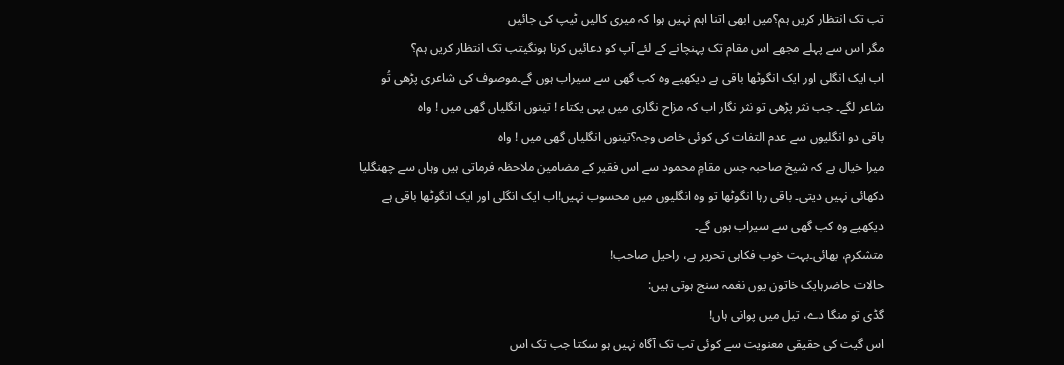تب تک انتظار کریں ہم؟میں ابھی اتنا اہم نہیں ہوا کہ میری کالیں ٹیپ کی جائیں
مگر اس سے پہلے مجھے اس مقام تک پہنچانے کے لئے آپ کو دعائیں کرنا ہونگیتب تک انتظار کریں ہم؟
اب ایک انگلی اور ایک انگوٹھا باقی ہے دیکھیے وہ کب گھی سے سیراب ہوں گے۔موصوف کی شاعری پڑھی تُو شاعر لگے۔ جب نثر پڑھی تو نثر نگار اب کہ مزاح نگاری میں یہی یکتاء ! تینوں انگلیاں گھی میں ! واہ
باقی دو انگلیوں سے عدم التفات کی کوئی خاص وجہ؟تینوں انگلیاں گھی میں ! واہ
میرا خیال ہے کہ شیخ صاحبہ جس مقامِ محمود سے اس فقیر کے مضامین ملاحظہ فرماتی ہیں وہاں سے چھنگلیا دکھائی نہیں دیتی۔ باقی رہا انگوٹھا تو وہ انگلیوں میں محسوب نہیں!اب ایک انگلی اور ایک انگوٹھا باقی ہے دیکھیے وہ کب گھی سے سیراب ہوں گے۔
متشکرم، بھائی۔بہت خوب فکاہی تحریر ہے، راحیل صاحب!
حالات حاضرہایک خاتون یوں نغمہ سنج ہوتی ہیں:
گڈی تو منگا دے، تیل میں پوانی ہاں!
اس گیت کی حقیقی معنویت سے کوئی تب تک آگاہ نہیں ہو سکتا جب تک اس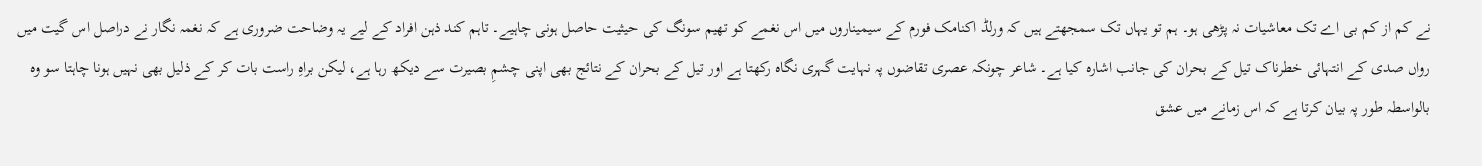نے کم از کم بی اے تک معاشیات نہ پڑھی ہو۔ ہم تو یہاں تک سمجھتے ہیں کہ ورلڈ اکنامک فورم کے سیمیناروں میں اس نغمے کو تھیم سونگ کی حیثیت حاصل ہونی چاہیے۔ تاہم کند ذہن افراد کے لیے یہ وضاحت ضروری ہے کہ نغمہ نگار نے دراصل اس گیت میں رواں صدی کے انتہائی خطرناک تیل کے بحران کی جانب اشارہ کیا ہے۔ شاعر چونکہ عصری تقاضوں پہ نہایت گہری نگاہ رکھتا ہے اور تیل کے بحران کے نتائج بھی اپنی چشمِ بصیرت سے دیکھ رہا ہے، لیکن براہِ راست بات کر کے ذلیل بھی نہیں ہونا چاہتا سو وہ بالواسطہ طور پہ بیان کرتا ہے کہ اس زمانے میں عشق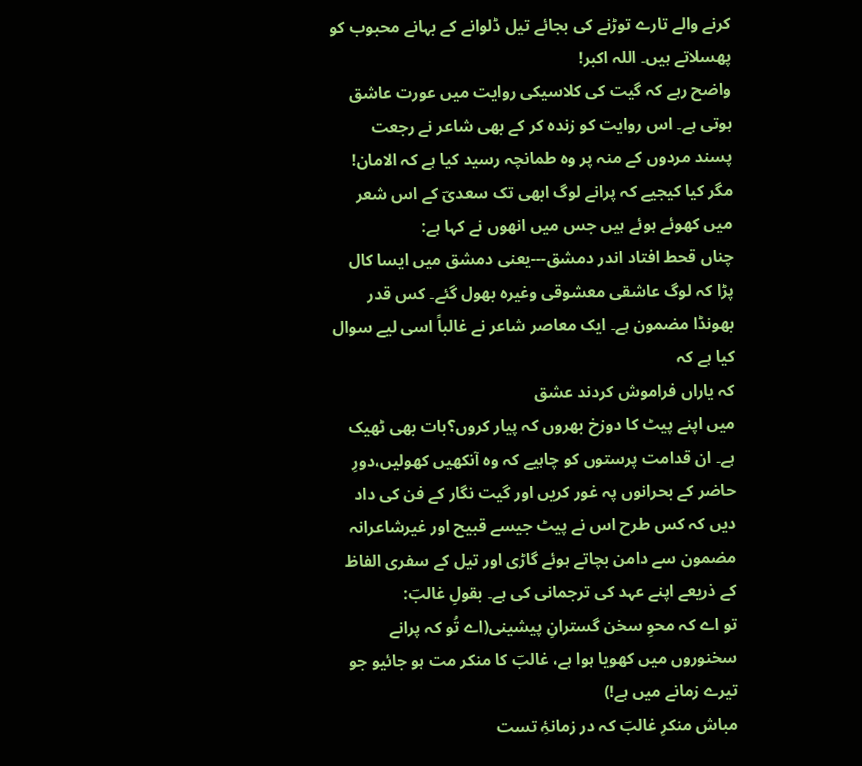کرنے والے تارے توڑنے کی بجائے تیل ڈلوانے کے بہانے محبوب کو پھسلاتے ہیں۔ اللہ اکبر!
واضح رہے کہ گیت کی کلاسیکی روایت میں عورت عاشق ہوتی ہے۔ اس روایت کو زندہ کر کے بھی شاعر نے رجعت پسند مردوں کے منہ پر وہ طمانچہ رسید کیا ہے کہ الامان!
مگر کیا کیجیے کہ پرانے لوگ ابھی تک سعدیؔ کے اس شعر میں کھوئے ہوئے ہیں جس میں انھوں نے کہا ہے:
چناں قحط افتاد اندر دمشق---یعنی دمشق میں ایسا کال پڑا کہ لوگ عاشقی معشوقی وغیرہ بھول گئے۔ کس قدر بھونڈا مضمون ہے۔ ایک معاصر شاعر نے غالباً اسی لیے سوال کیا ہے کہ
کہ یاراں فراموش کردند عشق
میں اپنے پیٹ کا دوزخ بھروں کہ پیار کروں؟بات بھی ٹھیک ہے۔ ان قدامت پرستوں کو چاہیے کہ وہ آنکھیں کھولیں،دورِ حاضر کے بحرانوں پہ غور کریں اور گیت نگار کے فن کی داد دیں کہ کس طرح اس نے پیٹ جیسے قبیح اور غیرشاعرانہ مضمون سے دامن بچاتے ہوئے گاڑی اور تیل کے سفری الفاظ کے ذریعے اپنے عہد کی ترجمانی کی ہے۔ بقولِ غالبؔ:
تو اے کہ محوِ سخن گسترانِ پیشینی(اے تُو کہ پرانے سخنوروں میں کھویا ہوا ہے، غالبؔ کا منکر مت ہو جائیو جو تیرے زمانے میں ہے!)
مباش منکرِ غالبؔ کہ در زمانۂِ تست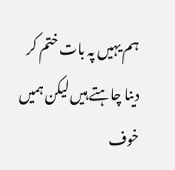ہم یہیں پہ بات ختم کر دینا چاہتے ہیں لیکن ہمیں خوف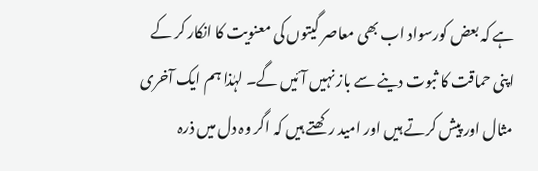ہے کہ بعض کورسواد اب بھی معاصر گیتوں کی معنویت کا انکار کر کے اپنی حماقت کا ثبوت دینے سے باز نہیں آئیں گے۔ لہٰذا ہم ایک آخری مثال اور پیش کرتے ہیں اور امید رکھتے ہیں کہ اگر وہ دل میں ذرہ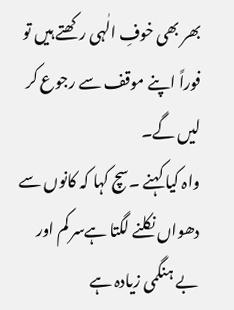بھر بھی خوفِ الٰہی رکھتے ہیں تو فوراً اپنے موقف سے رجوع کر لیں گے۔
واہ کیا کہنے ۔سچ کہا کہ کانوں سے دھواں نکلنے لگتا ہےسر کم اور بے ہنگمی زیادہ ہے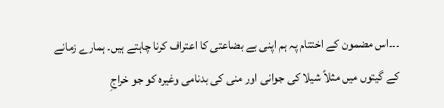۔۔۔اس مضمون کے اختتام پہ ہم اپنی بے بضاعتی کا اعتراف کرنا چاہتے ہیں۔ ہمارے زمانے کے گیتوں میں مثلاً شیلا کی جوانی اور منی کی بدنامی وغیرہ کو جو خراجِ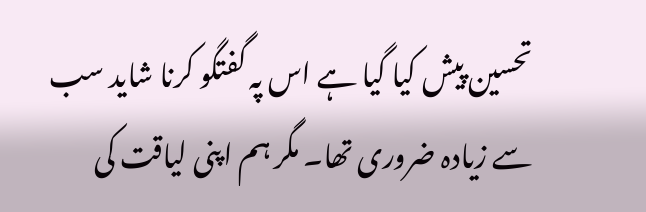تحسین پیش کیا گیا ہے اس پہ گفتگو کرنا شاید سب سے زیادہ ضروری تھا۔ مگر ہم اپنی لیاقت کی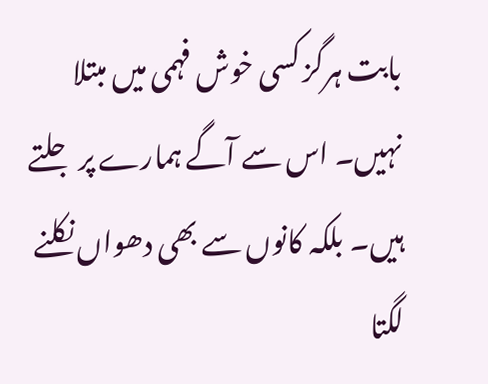بابت ہرگز کسی خوش فہمی میں مبتلا نہیں۔ اس سے آگے ہمارے پر جلتے ہیں۔ بلکہ کانوں سے بھی دھواں نکلنے لگتا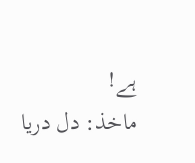ہے!
ماخذ: دل دریا